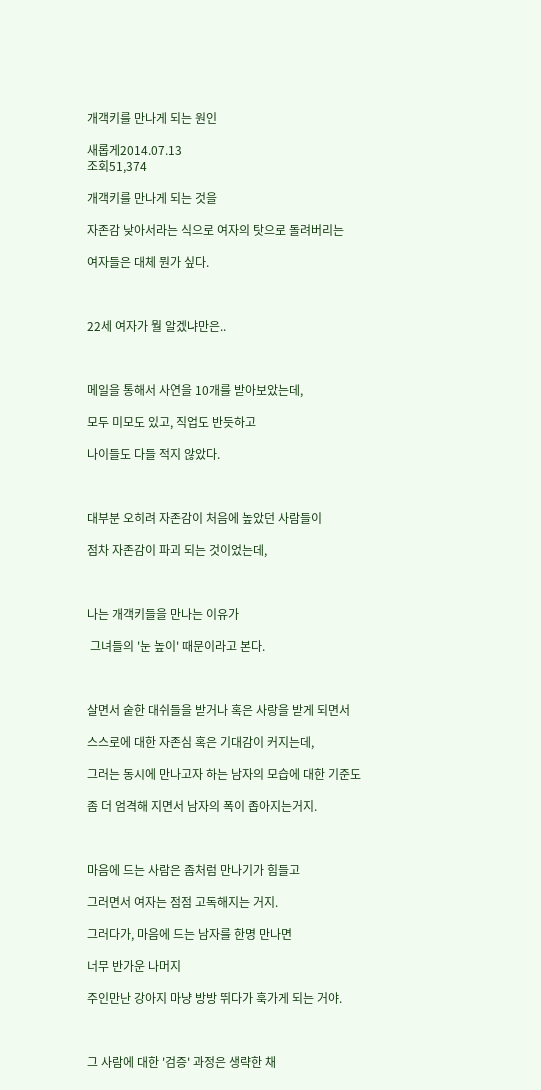개객키를 만나게 되는 원인

새롭게2014.07.13
조회51,374

개객키를 만나게 되는 것을

자존감 낮아서라는 식으로 여자의 탓으로 돌려버리는

여자들은 대체 뭔가 싶다.



22세 여자가 뭘 알겠냐만은..



메일을 통해서 사연을 10개를 받아보았는데,

모두 미모도 있고, 직업도 반듯하고

나이들도 다들 적지 않았다.



대부분 오히려 자존감이 처음에 높았던 사람들이

점차 자존감이 파괴 되는 것이었는데,



나는 개객키들을 만나는 이유가

 그녀들의 '눈 높이' 때문이라고 본다.



살면서 숱한 대쉬들을 받거나 혹은 사랑을 받게 되면서

스스로에 대한 자존심 혹은 기대감이 커지는데,

그러는 동시에 만나고자 하는 남자의 모습에 대한 기준도

좀 더 엄격해 지면서 남자의 폭이 좁아지는거지.



마음에 드는 사람은 좀처럼 만나기가 힘들고

그러면서 여자는 점점 고독해지는 거지.

그러다가, 마음에 드는 남자를 한명 만나면

너무 반가운 나머지

주인만난 강아지 마냥 방방 뛰다가 훅가게 되는 거야.



그 사람에 대한 '검증' 과정은 생략한 채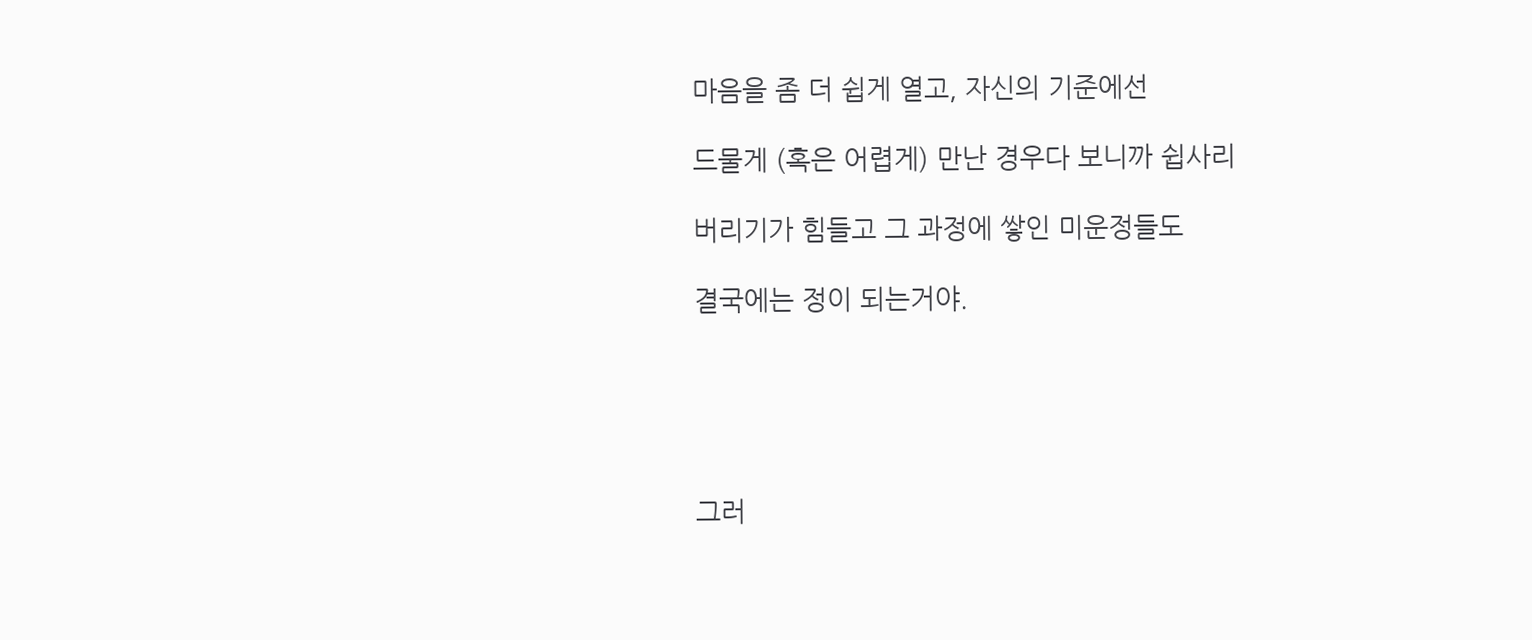마음을 좀 더 쉽게 열고, 자신의 기준에선

드물게 (혹은 어렵게) 만난 경우다 보니까 쉽사리

버리기가 힘들고 그 과정에 쌓인 미운정들도

결국에는 정이 되는거야.





그러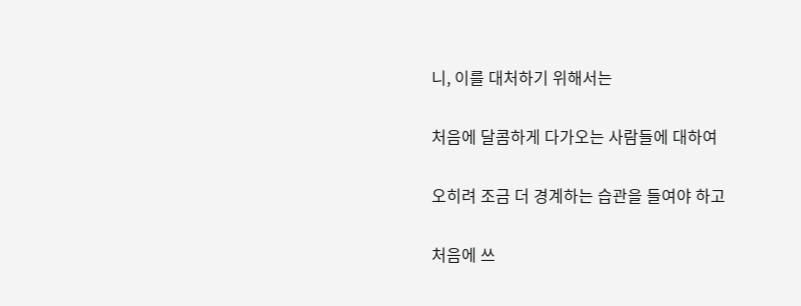니, 이를 대처하기 위해서는

처음에 달콤하게 다가오는 사람들에 대하여

오히려 조금 더 경계하는 습관을 들여야 하고

처음에 쓰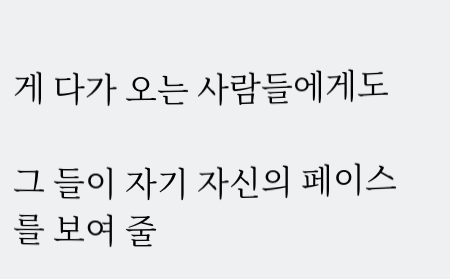게 다가 오는 사람들에게도

그 들이 자기 자신의 페이스를 보여 줄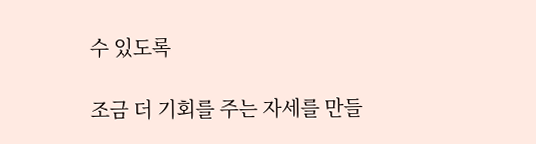수 있도록

조금 더 기회를 주는 자세를 만들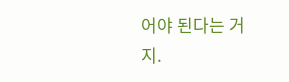어야 된다는 거지.